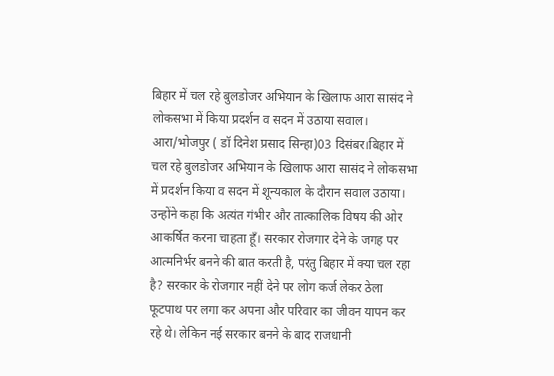बिहार में चल रहे बुलडोजर अभियान के खिलाफ आरा सासंद ने लोकसभा में किया प्रदर्शन व सदन में उठाया सवाल।
आरा/भोजपुर ( डॉ दिनेश प्रसाद सिन्हा)03 दिसंबर।बिहार में चल रहे बुलडोजर अभियान के खिलाफ आरा सासंद ने लोकसभा में प्रदर्शन किया व सदन में शून्यकाल के दौरान सवाल उठाया।
उन्होंने कहा कि अत्यंत गंभीर और तात्कालिक विषय की ओर आकर्षित करना चाहता हूँ। सरकार रोजगार देने के जगह पर आत्मनिर्भर बनने की बात करती है, परंतु बिहार में क्या चल रहा है? सरकार के रोजगार नहीं देने पर लोग कर्ज लेकर ठेला फूटपाथ पर लगा कर अपना और परिवार का जीवन यापन कर रहे थे। लेकिन नई सरकार बनने के बाद राजधानी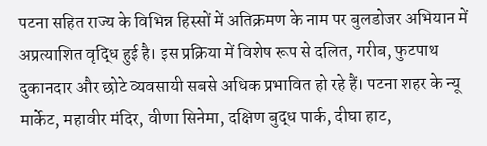पटना सहित राज्य के विभिन्न हिस्सों में अतिक्रमण के नाम पर बुलडोजर अभियान में अप्रत्याशित वृद्धि हुई है। इस प्रक्रिया में विशेष रूप से दलित, गरीब, फुटपाथ दुकानदार और छोटे व्यवसायी सबसे अधिक प्रभावित हो रहे हैं। पटना शहर के न्यू मार्केट, महावीर मंदिर, वीणा सिनेमा, दक्षिण बुद्ध पार्क, दीघा हाट,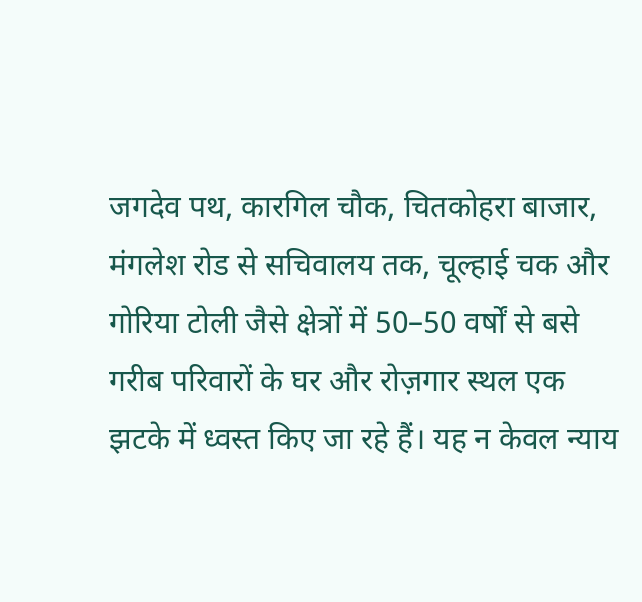जगदेव पथ, कारगिल चौक, चितकोहरा बाजार, मंगलेश रोड से सचिवालय तक, चूल्हाई चक और गोरिया टोली जैसे क्षेत्रों में 50–50 वर्षों से बसे गरीब परिवारों के घर और रोज़गार स्थल एक झटके में ध्वस्त किए जा रहे हैं। यह न केवल न्याय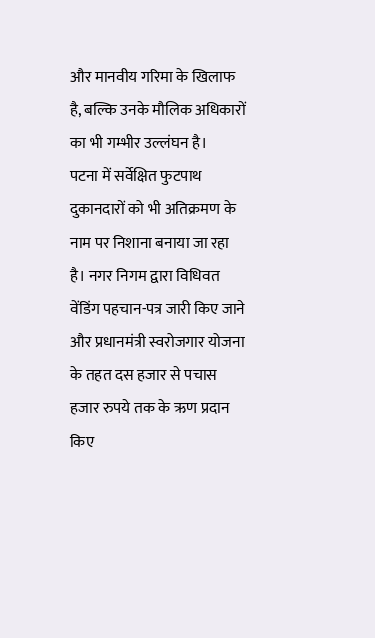और मानवीय गरिमा के खिलाफ है, बल्कि उनके मौलिक अधिकारों का भी गम्भीर उल्लंघन है।
पटना में सर्वेक्षित फुटपाथ दुकानदारों को भी अतिक्रमण के नाम पर निशाना बनाया जा रहा है। नगर निगम द्वारा विधिवत वेंडिंग पहचान-पत्र जारी किए जाने और प्रधानमंत्री स्वरोजगार योजना के तहत दस हजार से पचास हजार रुपये तक के ऋण प्रदान किए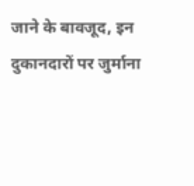जाने के बावजूद, इन दुकानदारों पर जुर्माना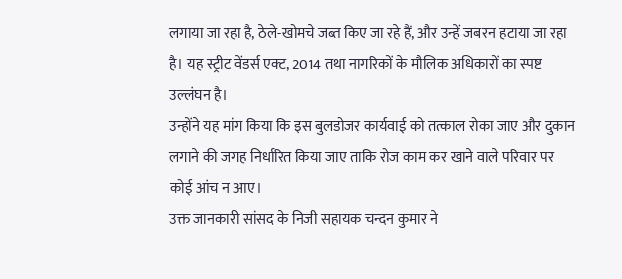लगाया जा रहा है, ठेले-खोमचे जब्त किए जा रहे हैं, और उन्हें जबरन हटाया जा रहा है। यह स्ट्रीट वेंडर्स एक्ट, 2014 तथा नागरिकों के मौलिक अधिकारों का स्पष्ट उल्लंघन है।
उन्होंने यह मांग किया कि इस बुलडोजर कार्यवाई को तत्काल रोका जाए और दुकान लगाने की जगह निर्धारित किया जाए ताकि रोज काम कर खाने वाले परिवार पर कोई आंच न आए।
उक्त जानकारी सांसद के निजी सहायक चन्दन कुमार ने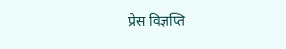प्रेस विज्ञप्ति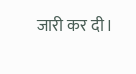जारी कर दी।